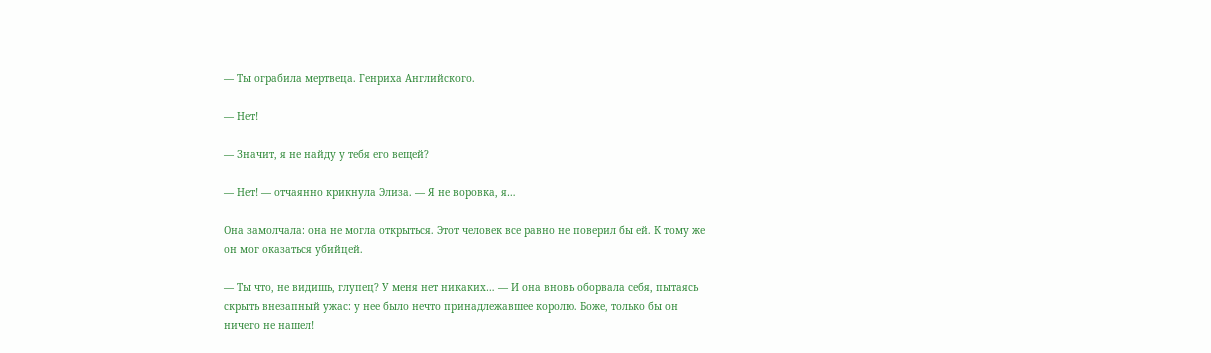— Ты ограбила мертвеца. Генриха Английского.

— Нет!

— Значит, я не найду у тебя его вещей?

— Нет! — отчаянно крикнула Элиза. — Я не воровка, я…

Она замолчала: она не могла открыться. Этот человек все равно не поверил бы ей. К тому же он мог оказаться убийцей.

— Ты что, не видишь, глупец? У меня нет никаких… — И она вновь оборвала себя, пытаясь скрыть внезапный ужас: у нее было нечто принадлежавшее королю. Боже, только бы он ничего не нашел!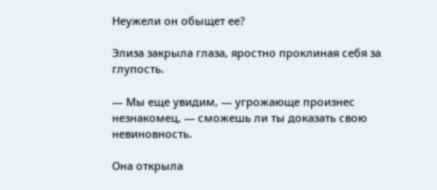Неужели он обыщет ее?

Элиза закрыла глаза, яростно проклиная себя за глупость.

— Мы еще увидим, — угрожающе произнес незнакомец, — сможешь ли ты доказать свою невиновность.

Она открыла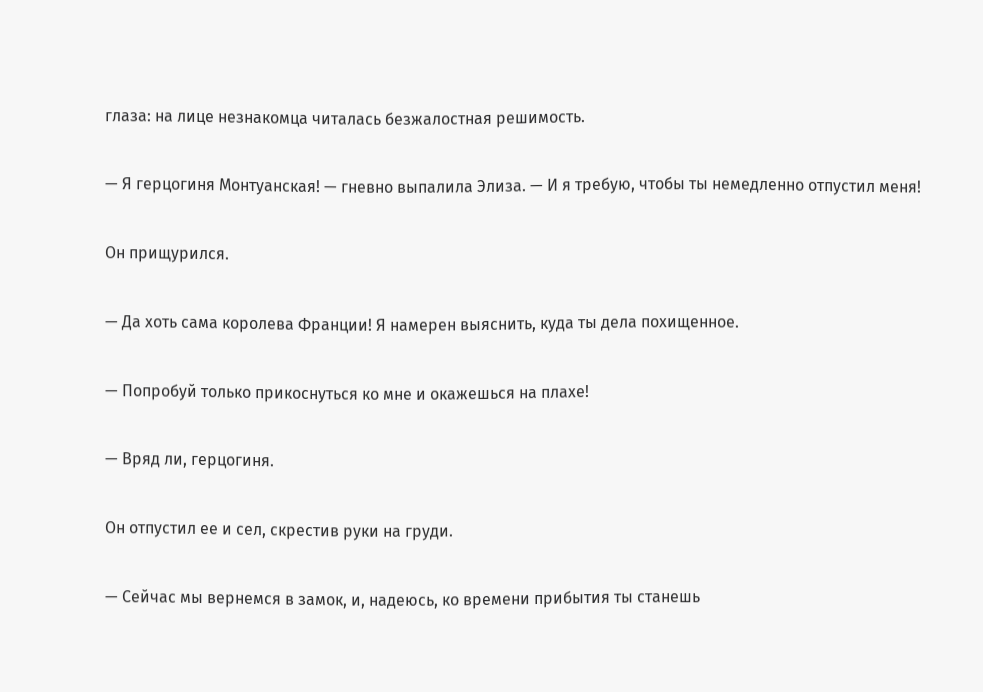глаза: на лице незнакомца читалась безжалостная решимость.

— Я герцогиня Монтуанская! — гневно выпалила Элиза. — И я требую, чтобы ты немедленно отпустил меня!

Он прищурился.

— Да хоть сама королева Франции! Я намерен выяснить, куда ты дела похищенное.

— Попробуй только прикоснуться ко мне и окажешься на плахе!

— Вряд ли, герцогиня.

Он отпустил ее и сел, скрестив руки на груди.

— Сейчас мы вернемся в замок, и, надеюсь, ко времени прибытия ты станешь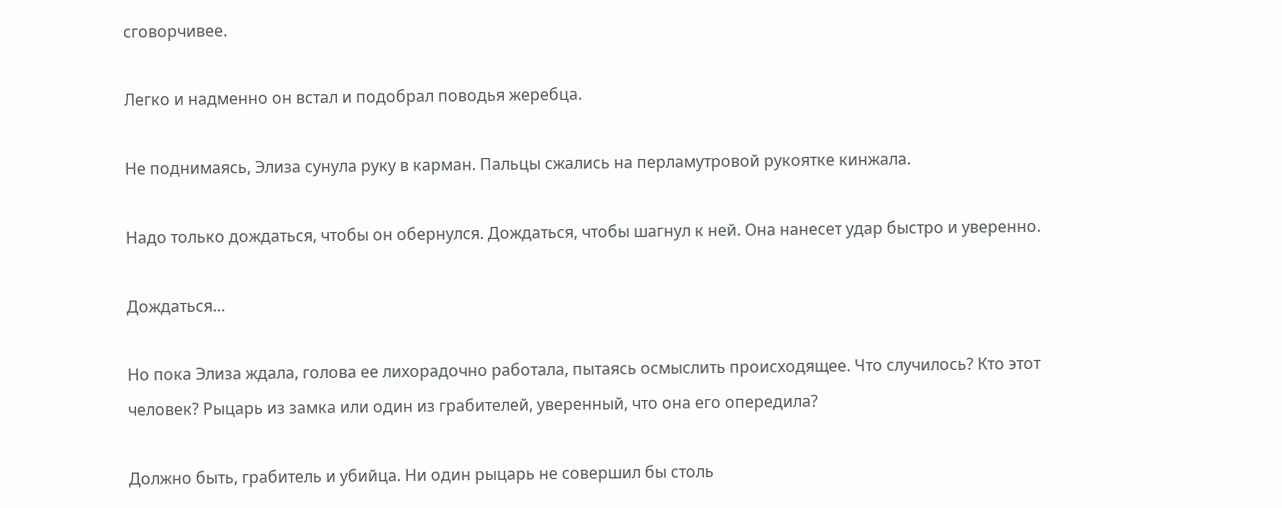сговорчивее.

Легко и надменно он встал и подобрал поводья жеребца.

Не поднимаясь, Элиза сунула руку в карман. Пальцы сжались на перламутровой рукоятке кинжала.

Надо только дождаться, чтобы он обернулся. Дождаться, чтобы шагнул к ней. Она нанесет удар быстро и уверенно.

Дождаться…

Но пока Элиза ждала, голова ее лихорадочно работала, пытаясь осмыслить происходящее. Что случилось? Кто этот человек? Рыцарь из замка или один из грабителей, уверенный, что она его опередила?

Должно быть, грабитель и убийца. Ни один рыцарь не совершил бы столь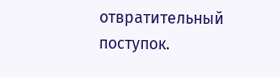отвратительный поступок.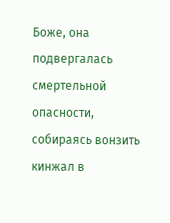Боже, она подвергалась смертельной опасности, собираясь вонзить кинжал в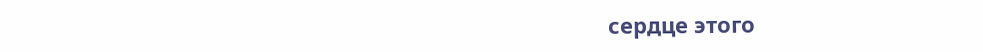сердце этого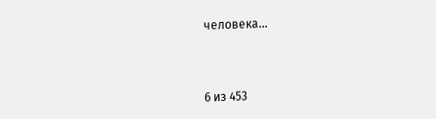человека…



6 из 453